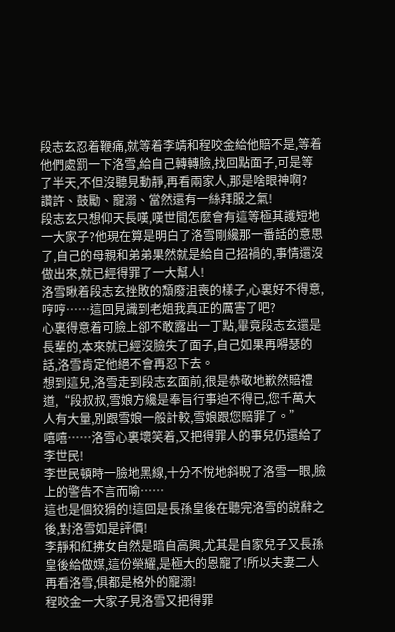段志玄忍着鞭痛,就等着李靖和程咬金給他賠不是,等着他們處罰一下洛雪,給自己轉轉臉,找回點面子,可是等了半天,不但沒聽見動靜,再看兩家人,那是啥眼神啊?
讚許、鼓勵、寵溺、當然還有一絲拜服之氣!
段志玄只想仰天長嘆,嘆世間怎麼會有這等極其護短地一大家子?他現在算是明白了洛雪剛纔那一番話的意思了,自己的母親和弟弟果然就是給自己招禍的,事情還沒做出來,就已經得罪了一大幫人!
洛雪瞅着段志玄挫敗的頹廢沮喪的樣子,心裏好不得意,哼哼……這回見識到老姐我真正的厲害了吧?
心裏得意着可臉上卻不敢露出一丁點,畢竟段志玄還是長輩的,本來就已經沒臉失了面子,自己如果再嘚瑟的話,洛雪肯定他絕不會再忍下去。
想到這兒,洛雪走到段志玄面前,很是恭敬地歉然賠禮道,“段叔叔,雪娘方纔是奉旨行事迫不得已,您千萬大人有大量,別跟雪娘一般計較,雪娘跟您賠罪了。”
嘻嘻……洛雪心裏壞笑着,又把得罪人的事兒仍還給了李世民!
李世民頓時一臉地黑線,十分不悅地斜睨了洛雪一眼,臉上的警告不言而喻……
這也是個狡猾的!這回是長孫皇後在聽完洛雪的說辭之後,對洛雪如是評價!
李靜和紅拂女自然是暗自高興,尤其是自家兒子又長孫皇後給做媒,這份榮耀,是極大的恩寵了!所以夫妻二人再看洛雪,俱都是格外的寵溺!
程咬金一大家子見洛雪又把得罪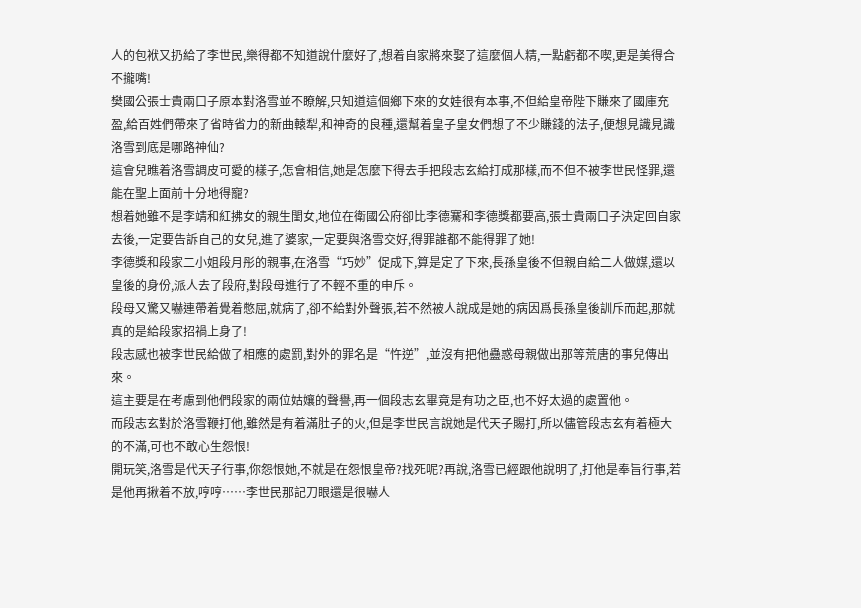人的包袱又扔給了李世民,樂得都不知道說什麼好了,想着自家將來娶了這麼個人精,一點虧都不喫,更是美得合不攏嘴!
樊國公張士貴兩口子原本對洛雪並不瞭解,只知道這個鄉下來的女娃很有本事,不但給皇帝陛下賺來了國庫充盈,給百姓們帶來了省時省力的新曲轅犁,和神奇的良種,還幫着皇子皇女們想了不少賺錢的法子,便想見識見識洛雪到底是哪路神仙?
這會兒瞧着洛雪調皮可愛的樣子,怎會相信,她是怎麼下得去手把段志玄給打成那樣,而不但不被李世民怪罪,還能在聖上面前十分地得寵?
想着她雖不是李靖和紅拂女的親生閨女,地位在衛國公府卻比李德騫和李德獎都要高,張士貴兩口子決定回自家去後,一定要告訴自己的女兒,進了婆家,一定要與洛雪交好,得罪誰都不能得罪了她!
李德獎和段家二小姐段月彤的親事,在洛雪“巧妙”促成下,算是定了下來,長孫皇後不但親自給二人做媒,還以皇後的身份,派人去了段府,對段母進行了不輕不重的申斥。
段母又驚又嚇連帶着覺着憋屈,就病了,卻不給對外聲張,若不然被人說成是她的病因爲長孫皇後訓斥而起,那就真的是給段家招禍上身了!
段志感也被李世民給做了相應的處罰,對外的罪名是“忤逆”,並沒有把他蠱惑母親做出那等荒唐的事兒傳出來。
這主要是在考慮到他們段家的兩位姑孃的聲譽,再一個段志玄畢竟是有功之臣,也不好太過的處置他。
而段志玄對於洛雪鞭打他,雖然是有着滿肚子的火,但是李世民言說她是代天子賜打,所以儘管段志玄有着極大的不滿,可也不敢心生怨恨!
開玩笑,洛雪是代天子行事,你怨恨她,不就是在怨恨皇帝?找死呢?再說,洛雪已經跟他說明了,打他是奉旨行事,若是他再揪着不放,哼哼……李世民那記刀眼還是很嚇人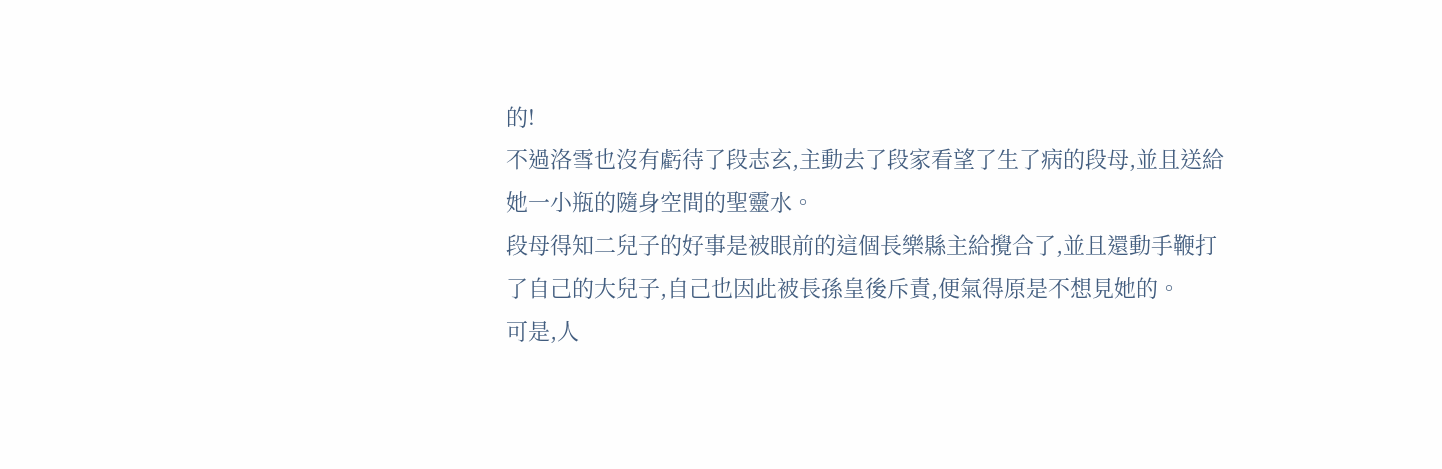的!
不過洛雪也沒有虧待了段志玄,主動去了段家看望了生了病的段母,並且送給她一小瓶的隨身空間的聖靈水。
段母得知二兒子的好事是被眼前的這個長樂縣主給攪合了,並且還動手鞭打了自己的大兒子,自己也因此被長孫皇後斥責,便氣得原是不想見她的。
可是,人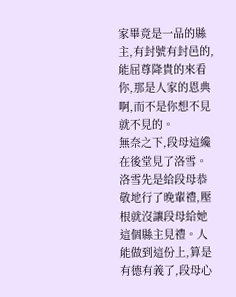家畢竟是一品的縣主,有封號有封邑的,能屈尊降貴的來看你,那是人家的恩典啊,而不是你想不見就不見的。
無奈之下,段母這纔在後堂見了洛雪。洛雪先是給段母恭敬地行了晚輩禮,壓根就沒讓段母給她這個縣主見禮。人能做到這份上,算是有德有義了,段母心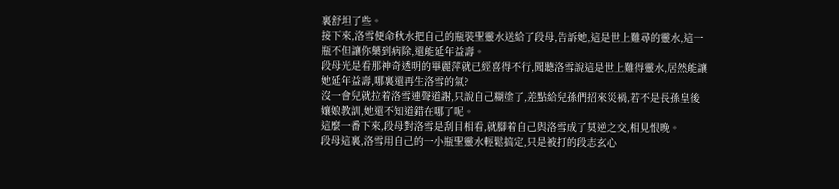裏舒坦了些。
接下來,洛雪便命秋水把自己的瓶裝聖靈水送給了段母,告訴她,這是世上難尋的靈水,這一瓶不但讓你藥到病除,還能延年益壽。
段母光是看那神奇透明的畢麗萍就已經喜得不行,聞聽洛雪說這是世上難得靈水,居然能讓她延年益壽,哪裏還再生洛雪的氣?
沒一會兒就拉着洛雪連聲道謝,只說自己糊塗了,差點給兒孫們招來災禍,若不是長孫皇後孃娘教訓,她還不知道錯在哪了呢。
這麼一番下來,段母對洛雪是刮目相看,就腳着自己與洛雪成了莫逆之交,相見恨晚。
段母這裏,洛雪用自己的一小瓶聖靈水輕鬆搞定,只是被打的段志玄心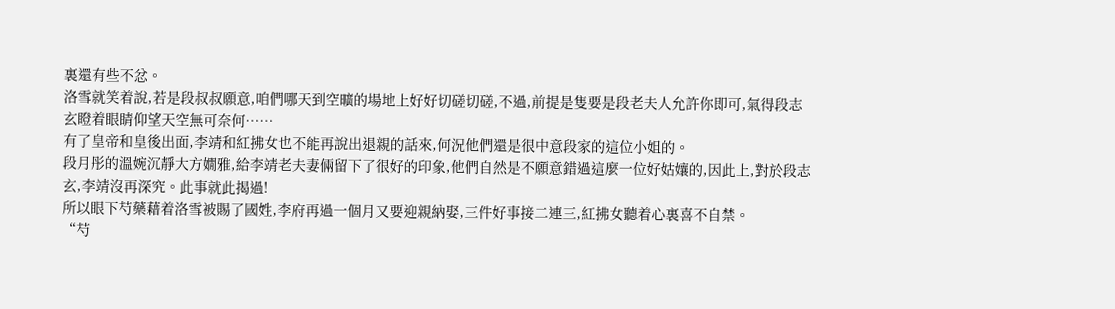裏還有些不忿。
洛雪就笑着說,若是段叔叔願意,咱們哪天到空曠的場地上好好切磋切磋,不過,前提是隻要是段老夫人允許你即可,氣得段志玄瞪着眼睛仰望天空無可奈何……
有了皇帝和皇後出面,李靖和紅拂女也不能再說出退親的話來,何況他們還是很中意段家的這位小姐的。
段月彤的溫婉沉靜大方嫺雅,給李靖老夫妻倆留下了很好的印象,他們自然是不願意錯過這麼一位好姑孃的,因此上,對於段志玄,李靖沒再深究。此事就此揭過!
所以眼下芍藥藉着洛雪被賜了國姓,李府再過一個月又要迎親納娶,三件好事接二連三,紅拂女聽着心裏喜不自禁。
“芍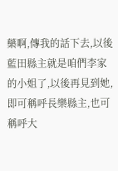藥啊,傳我的話下去,以後藍田縣主就是咱們李家的小姐了,以後再見到她,即可稱呼長樂縣主,也可稱呼大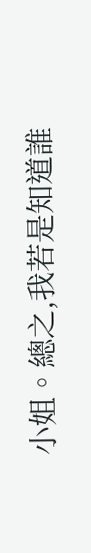小姐。總之,我若是知道誰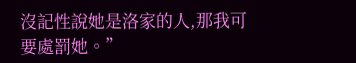沒記性說她是洛家的人,那我可要處罰她。”